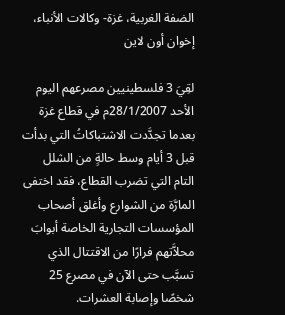الضفة الغربية، غزة- وكالات الأنباء، إخوان أون لاين

لقِيَ 3 فلسطينيين مصرعهم اليوم الأحد 28/1/2007م في قطاع غزة بعدما تجدَّدت الاشتباكاتُ التي بدأت قبل 3 أيام وسط حالةٍ من الشلل التام التي تضرب القطاع، فقد اختفى المارَّة من الشوارع وأغلق أصحاب المؤسسات التجارية الخاصة أبوابَ محلاَّتهم فرارًا من الاقتتال الذي تسبَّب حتى الآن في مصرع 25 شخصًا وإصابة العشرات.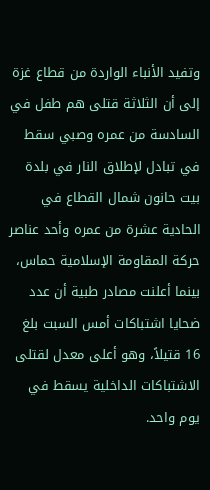وتفيد الأنباء الواردة من قطاع غزة إلى أن الثلاثة قتلى هم طفل في السادسة من عمره وصبي سقط في تبادل لإطلاق النار في بلدة بيت حانون شمال القطاع في الحادية عشرة من عمره وأحد عناصر حركة المقاومة الإسلامية حماس، بينما أعلنت مصادر طبية أن عدد ضحايا اشتباكات أمس السبت بلغ 16 قتيلاً، وهو أعلى معدل لقتلى الاشتباكات الداخلية يسقط في يوم واحد.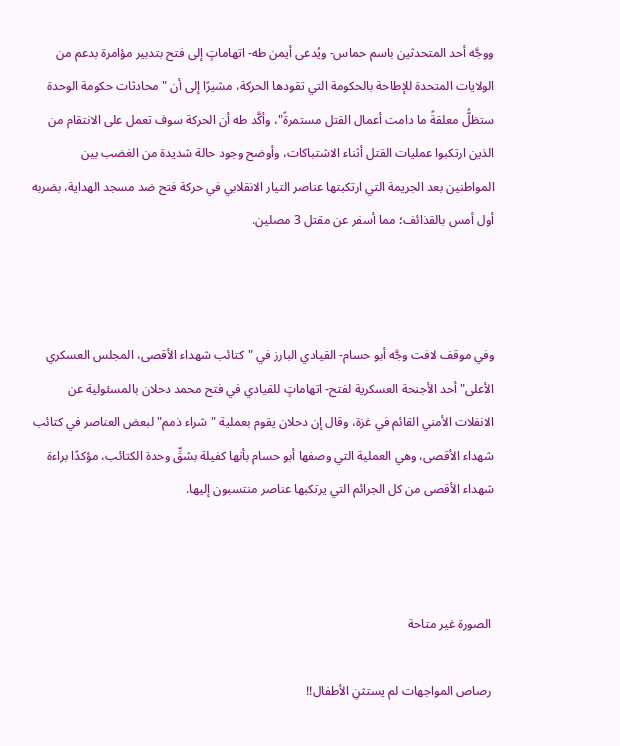ووجَّه أحد المتحدثين باسم حماس- ويُدعى أيمن طه- اتهاماتٍ إلى فتح بتدبير مؤامرة بدعم من الولايات المتحدة للإطاحة بالحكومة التي تقودها الحركة، مشيرًا إلى أن "محادثات حكومة الوحدة ستظلُّ معلقةً ما دامت أعمال القتل مستمرةً"، وأكَّد طه أن الحركة سوف تعمل على الانتقام من الذين ارتكبوا عمليات القتل أثناء الاشتباكات، وأوضح وجود حالة شديدة من الغضب بين المواطنين بعد الجريمة التي ارتكبتها عناصر التيار الانقلابي في حركة فتح ضد مسجد الهداية، بضربه أول أمس بالقذائف؛ مما أسفر عن مقتل 3 مصلين.



وفي موقف لافت وجَّه أبو حسام- القيادي البارز في "كتائب شهداء الأقصى، المجلس العسكري الأعلى" أحد الأجنحة العسكرية لفتح- اتهاماتٍ للقيادي في فتح محمد دحلان بالمسئولية عن الانفلات الأمني القائم في غزة، وقال إن دحلان يقوم بعملية "شراء ذمم" لبعض العناصر في كتائب شهداء الأقصى، وهي العملية التي وصفها أبو حسام بأنها كفيلة بشقِّ وحدة الكتائب، مؤكدًا براءة شهداء الأقصى من كل الجرائم التي يرتكبها عناصر منتسبون إليها.



 الصورة غير متاحة

 رصاص المواجهات لم يستثنِ الأطفال!!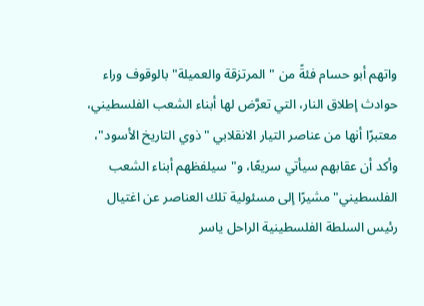واتهم أبو حسام فئةً من "المرتزقة والعميلة" بالوقوف وراء حوادث إطلاق النار، التي تعرَّض لها أبناء الشعب الفلسطيني، معتبرًا أنها من عناصر التيار الانقلابي "ذوي التاريخ الأسود"، وأكد أن عقابهم سيأتي سريعًا، و"سيلفظهم أبناء الشعب الفلسطيني" مشيرًا إلى مسئولية تلك العناصر عن اغتيال رئيس السلطة الفلسطينية الراحل ياسر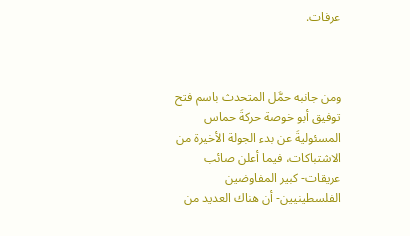عرفات.



ومن جانبه حمَّل المتحدث باسم فتح توفيق أبو خوصة حركةَ حماس المسئوليةَ عن بدء الجولة الأخيرة من الاشتباكات، فيما أعلن صائب عريقات- كبير المفاوضين الفلسطينيين- أن هناك العديد من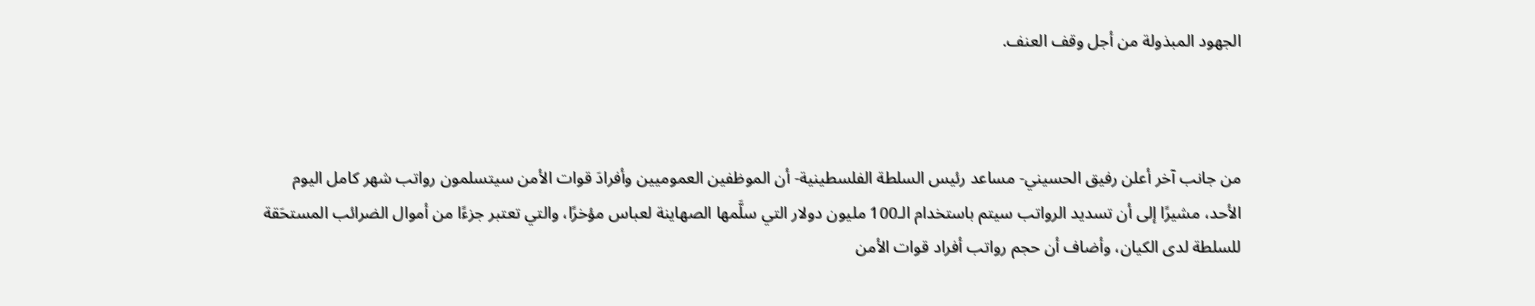الجهود المبذولة من أجل وقف العنف.



من جانب آخر أعلن رفيق الحسيني- مساعد رئيس السلطة الفلسطينية- أن الموظفين العموميين وأفرادَ قوات الأمن سيتسلمون رواتب شهر كامل اليوم الأحد، مشيرًا إلى أن تسديد الرواتب سيتم باستخدام الـ100 مليون دولار التي سلَّمها الصهاينة لعباس مؤخرًا، والتي تعتبر جزءًا من أموال الضرائب المستحَقة للسلطة لدى الكيان، وأضاف أن حجم رواتب أفراد قوات الأمن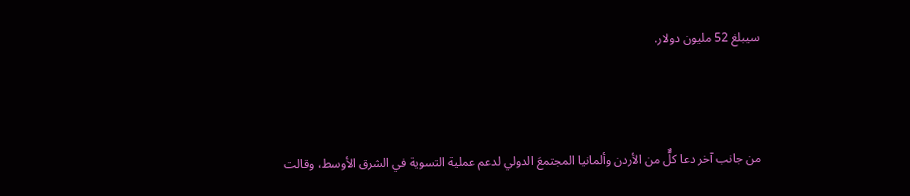سيبلغ 52 مليون دولار.



من جانب آخر دعا كلٌّ من الأردن وألمانيا المجتمعَ الدولي لدعم عملية التسوية في الشرق الأوسط، وقالت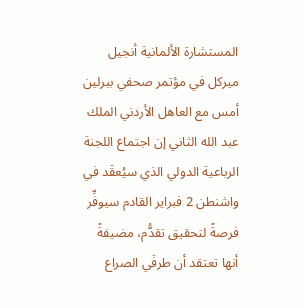المستشارة الألمانية أنجيل ميركل في مؤتمر صحفي ببرلين أمس مع العاهل الأردني الملك عبد الله الثاني إن اجتماع اللجنة الرباعية الدولي الذي سيُعقَد في واشنطن 2 فبراير القادم سيوفِّر فرصةً لتحقيق تقدُّم، مضيفةً أنها تعتقد أن طرفَي الصراع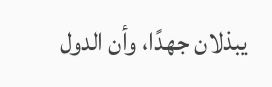يبذلان جهدًا، وأن الدول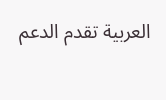العربية تقدم الدعم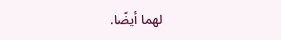لهما أيضًا.